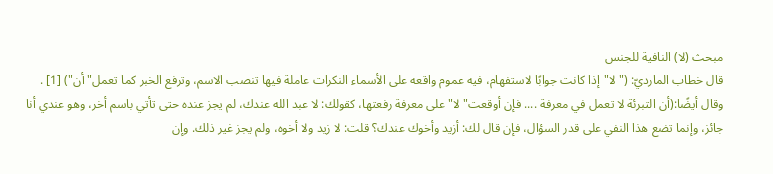مبحث (لا) النافية للجنس
قال خطاب المارديّ: ("لا"إذا كانت جوابًا لاستفهام، فيه عموم واقعه على الأسماء النكرات عاملة فيها تنصب الاسم، وترفع الخبر كما تعمل"أن") [1] .
وقال أيضًا:(أن التبرئة لا تعمل في معرفة .... فإن أوقعت"لا"على معرفة رفعتها، كقولك: لا عبد الله عندك، لم يجز عنده حتى تأتي باسم أخر، وهو عندي أنا جائز، وإنما تضع هذا النفي على قدر السؤال، فإن قال لك: أزيد وأخوك عندك؟ قلت: لا زيد ولا أخوه، ولم يجز غير ذلك. وإن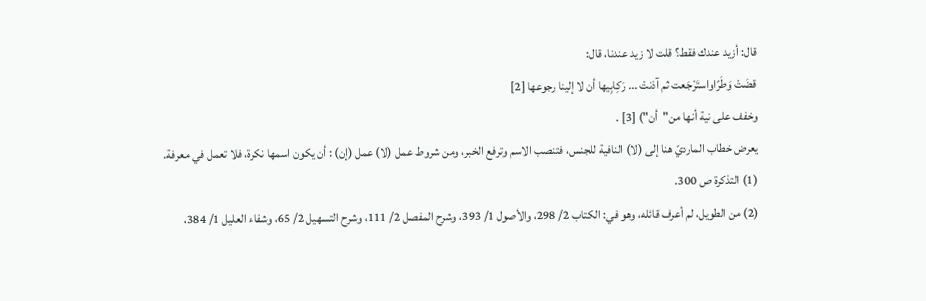قال: أزيد عندك فقط؟ قلت لا زيد عندنا، قال:
قضَتْ وَطَرًاواستَرْجَعت ثم آذنتْ ... رَكِابِيها أن لا إلينا رجوعها [2]
وخفف على نية أنها من"أن") [3] .
يعرض خطاب المارديّ هنا إلى (لا) النافية للجنس، فتنصب الاسم وترفع الخبر، ومن شروط عمل (لا) عمل (إن) : أن يكون اسمها نكرة، فلا تعمل في معرفة.
(1) التذكرة ص 300.
(2) من الطويل، لم أعرف قائله، وهو في: الكتاب 2/ 298، والأصول 1/ 393، وشرح المفصل 2/ 111، وشرح التسهيل 2/ 65، وشفاء العليل 1/ 384،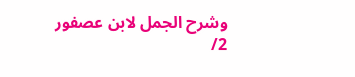وشرح الجمل لابن عصفور 2/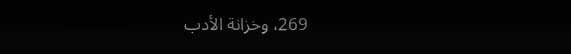269، وخزانة الأدب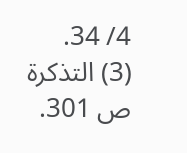4/ 34.
(3) التذكرة ص 301.